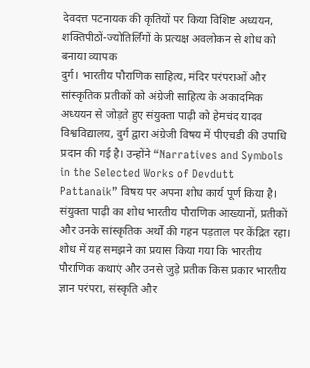देवदत्त पटनायक की कृतियों पर किया विशिष्ट अध्ययन, शक्तिपीठों-ज्योतिर्लिंगों के प्रत्यक्ष अवलोकन से शोध को बनाया व्यापक
दुर्ग। भारतीय पौराणिक साहित्य, मंदिर परंपराओं और सांस्कृतिक प्रतीकों को अंग्रेजी साहित्य के अकादमिक अध्ययन से जोड़ते हुए संयुक्ता पाढ़ी को हेमचंद यादव विश्वविद्यालय, दुर्ग द्वारा अंग्रेजी विषय में पीएचडी की उपाधि प्रदान की गई है। उन्होंने “Narratives and Symbols in the Selected Works of Devdutt Pattanaik” विषय पर अपना शोध कार्य पूर्ण किया है।
संयुक्ता पाढ़ी का शोध भारतीय पौराणिक आख्यानों, प्रतीकों और उनके सांस्कृतिक अर्थों की गहन पड़ताल पर केंद्रित रहा। शोध में यह समझने का प्रयास किया गया कि भारतीय पौराणिक कथाएं और उनसे जुड़े प्रतीक किस प्रकार भारतीय ज्ञान परंपरा, संस्कृति और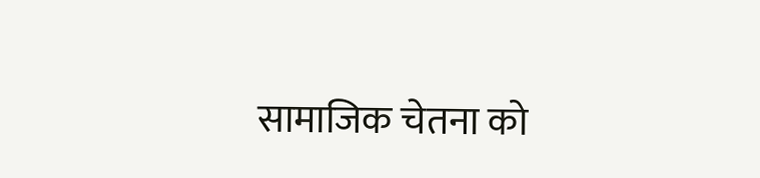सामाजिक चेतना को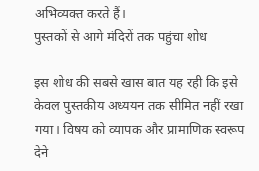अभिव्यक्त करते हैं।
पुस्तकों से आगे मंदिरों तक पहुंचा शोध

इस शोध की सबसे खास बात यह रही कि इसे केवल पुस्तकीय अध्ययन तक सीमित नहीं रखा गया। विषय को व्यापक और प्रामाणिक स्वरूप देने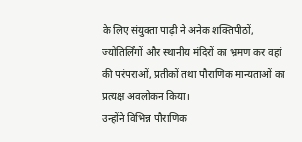के लिए संयुक्ता पाढ़ी ने अनेक शक्तिपीठों, ज्योतिर्लिंगों और स्थानीय मंदिरों का भ्रमण कर वहां की परंपराओं, प्रतीकों तथा पौराणिक मान्यताओं का प्रत्यक्ष अवलोकन किया।
उन्होंने विभिन्न पौराणिक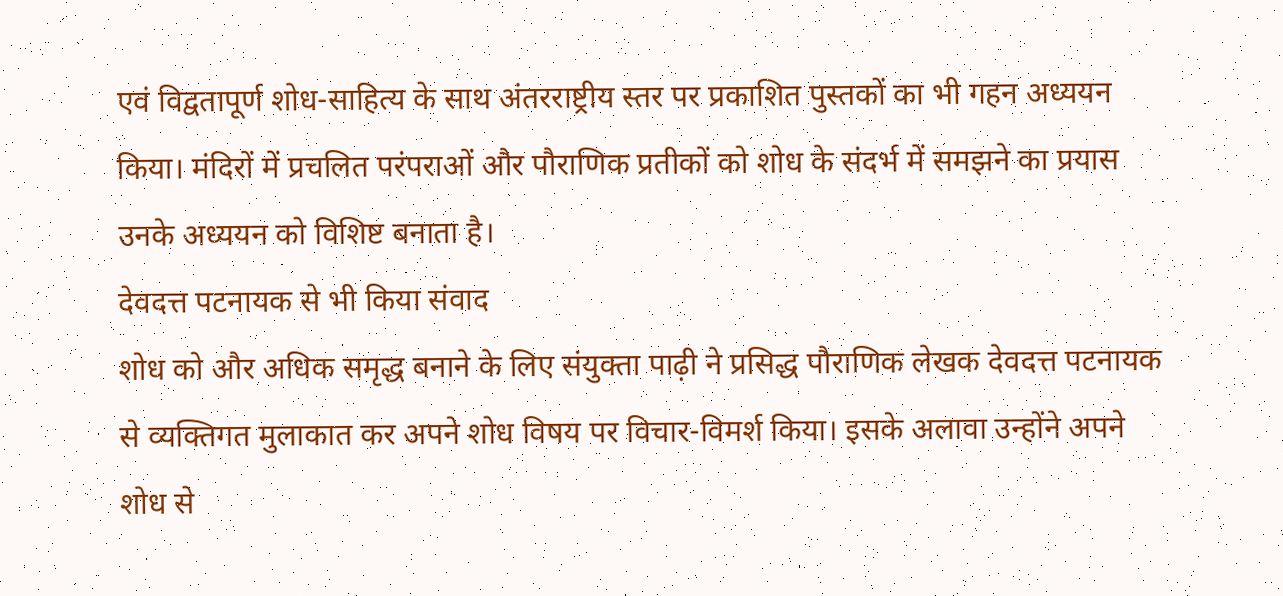एवं विद्वतापूर्ण शोध-साहित्य के साथ अंतरराष्ट्रीय स्तर पर प्रकाशित पुस्तकों का भी गहन अध्ययन किया। मंदिरों में प्रचलित परंपराओं और पौराणिक प्रतीकों को शोध के संदर्भ में समझने का प्रयास उनके अध्ययन को विशिष्ट बनाता है।
देवदत्त पटनायक से भी किया संवाद
शोध को और अधिक समृद्ध बनाने के लिए संयुक्ता पाढ़ी ने प्रसिद्ध पौराणिक लेखक देवदत्त पटनायक से व्यक्तिगत मुलाकात कर अपने शोध विषय पर विचार-विमर्श किया। इसके अलावा उन्होंने अपने शोध से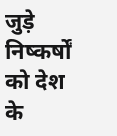जुड़े निष्कर्षों को देश के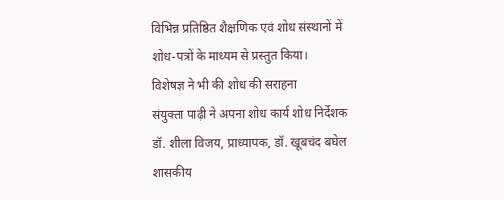विभिन्न प्रतिष्ठित शैक्षणिक एवं शोध संस्थानों में शोध-पत्रों के माध्यम से प्रस्तुत किया।
विशेषज्ञ ने भी की शोध की सराहना
संयुक्ता पाढ़ी ने अपना शोध कार्य शोध निर्देशक डॉ. शीला विजय, प्राध्यापक, डॉ. खूबचंद बघेल शासकीय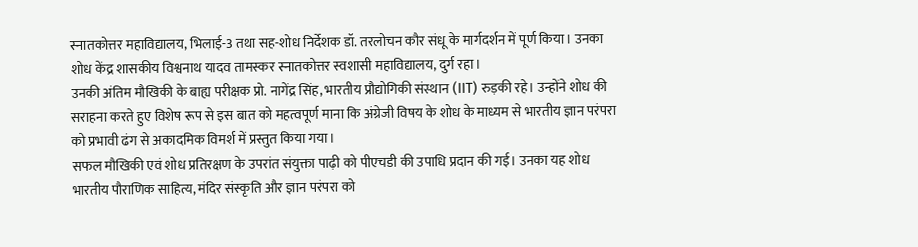स्नातकोत्तर महाविद्यालय, भिलाई-3 तथा सह-शोध निर्देशक डॉ. तरलोचन कौर संधू के मार्गदर्शन में पूर्ण किया। उनका शोध केंद्र शासकीय विश्वनाथ यादव तामस्कर स्नातकोत्तर स्वशासी महाविद्यालय, दुर्ग रहा।
उनकी अंतिम मौखिकी के बाह्य परीक्षक प्रो. नागेंद्र सिंह, भारतीय प्रौद्योगिकी संस्थान (IIT) रुड़की रहे। उन्होंने शोध की सराहना करते हुए विशेष रूप से इस बात को महत्वपूर्ण माना कि अंग्रेजी विषय के शोध के माध्यम से भारतीय ज्ञान परंपरा को प्रभावी ढंग से अकादमिक विमर्श में प्रस्तुत किया गया।
सफल मौखिकी एवं शोध प्रतिरक्षण के उपरांत संयुक्ता पाढ़ी को पीएचडी की उपाधि प्रदान की गई। उनका यह शोध भारतीय पौराणिक साहित्य, मंदिर संस्कृति और ज्ञान परंपरा को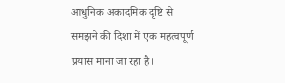आधुनिक अकादमिक दृष्टि से समझने की दिशा में एक महत्वपूर्ण प्रयास माना जा रहा है।